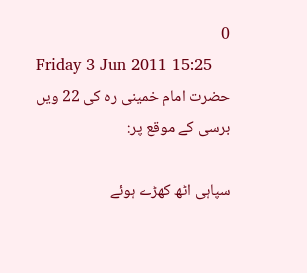0
Friday 3 Jun 2011 15:25
حضرت امام خمینی رہ کی 22 ویں برسی کے موقع پر:

سپاہی اٹھ کھڑے ہوئے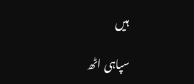ہیں

سپاہی اٹھ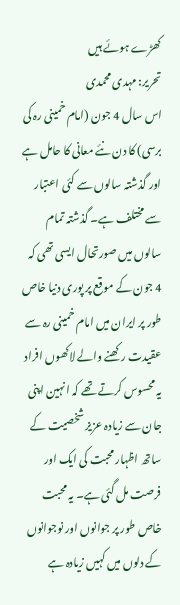کھڑے ہوئے ہیں
تحریر: مہدی محمدی
اس سال 4 جون (امام خمینی رہ کی برسی) کا دن نئے معانی کا حامل ہے اور گذشتہ سالوں سے کئی اعتبار سے مختلف ہے۔ گذشتہ تمام سالوں میں صورتحال ایسی تھی کہ 4 جون کے موقع پر پوری دنیا خاص طور پر ایران میں امام خمینی رہ سے عقیدت رکھنے والے لاکھوں افراد یہ محسوس کرتے تھے کہ انہین اپنی جان سے زیادہ عزیز شخصیت کے ساتھ اظہار محبت کی ایک اور فرصت مل گئی ہے۔ یہ محبت خاص طور پر جوانوں اور نوجوانوں کے دلوں میں کہیں زیادہ ہے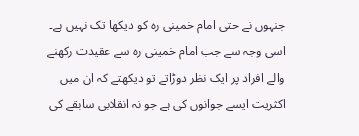جنہوں نے حتی امام خمینی رہ کو دیکھا تک نہیں ہے۔ اسی وجہ سے جب امام خمینی رہ سے عقیدت رکھنے والے افراد پر ایک نظر دوڑاتے تو دیکھتے کہ ان میں اکثریت ایسے جوانوں کی ہے جو نہ انقلابی سابقے کی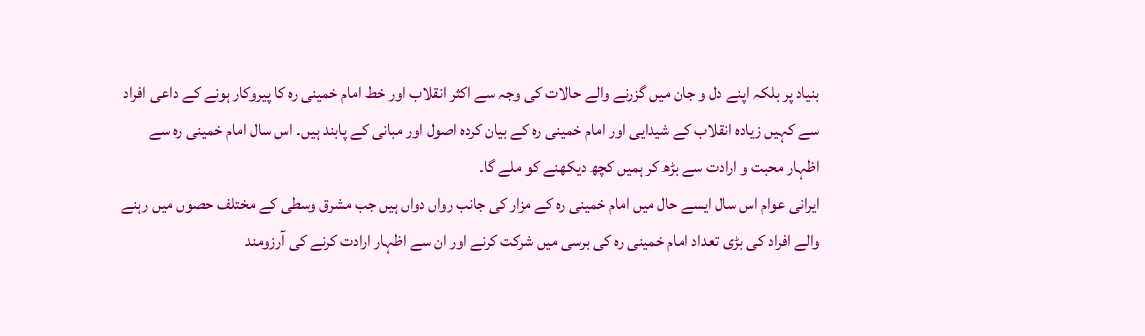بنیاد پر بلکہ اپنے دل و جان میں گزرنے والے حالات کی وجہ سے اکثر انقلاب اور خط امام خمینی رہ کا پیروکار ہونے کے داعی افراد سے کہیں زیادہ انقلاب کے شیدایی اور امام خمینی رہ کے بیان کردہ اصول اور مبانی کے پابند ہیں۔ اس سال امام خمینی رہ سے اظہار محبت و ارادت سے بڑھ کر ہمیں کچھ دیکھنے کو ملے گا۔
ایرانی عوام اس سال ایسے حال میں امام خمینی رہ کے مزار کی جانب رواں دواں ہیں جب مشرق وسطی کے مختلف حصوں میں رہنے والے افراد کی بڑی تعداد امام خمینی رہ کی برسی میں شرکت کرنے اور ان سے اظہار ارادت کرنے کی آرزومند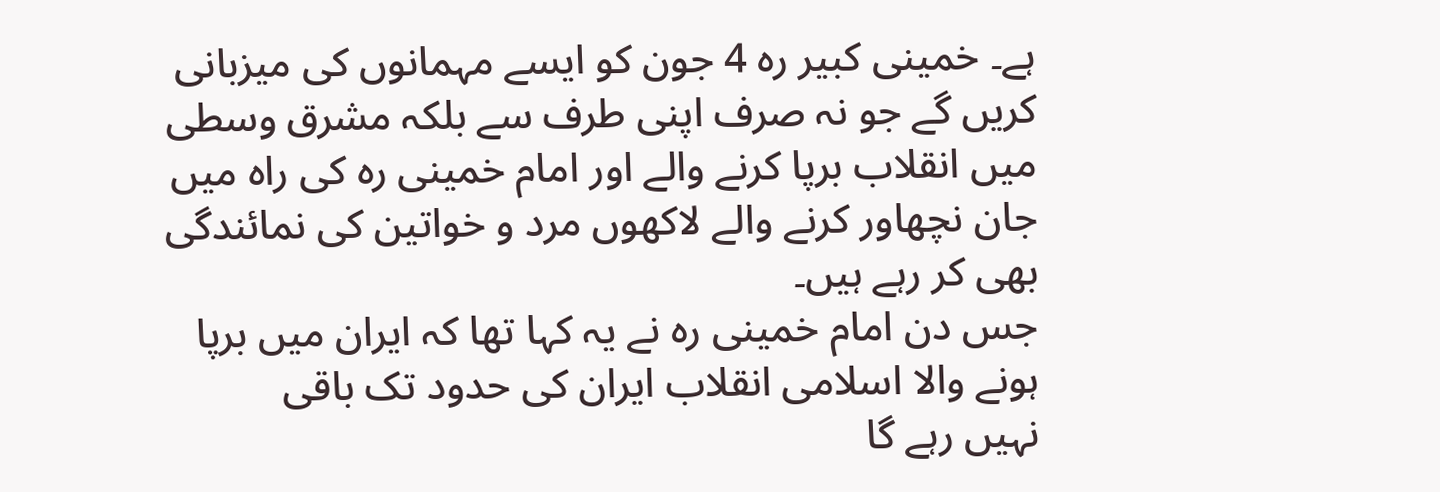ہے۔ خمینی کبیر رہ 4 جون کو ایسے مہمانوں کی میزبانی کریں گے جو نہ صرف اپنی طرف سے بلکہ مشرق وسطی میں انقلاب برپا کرنے والے اور امام خمینی رہ کی راہ میں جان نچھاور کرنے والے لاکھوں مرد و خواتین کی نمائندگی بھی کر رہے ہیں۔
جس دن امام خمینی رہ نے یہ کہا تھا کہ ایران میں برپا ہونے والا اسلامی انقلاب ایران کی حدود تک باقی
نہیں رہے گا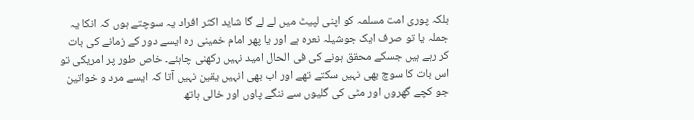بلکہ پوری امت مسلمہ کو اپنی لپیٹ میں لے لے گا شاید اکثر افراد یہ سوچتے ہوں کہ انکا یہ جملہ یا تو صرف ایک جوشیلہ نعرہ ہے اور یا پھر امام خمینی رہ ایسے دور کے زمانے کی بات کر رہے ہیں جسکے محقق ہونے کی فی الحال امید نہیں رکھنی چاہئے۔ خاص طور پر امریکی تو اس بات کا سوچ بھی نہیں سکتے تھے اور اب بھی انہیں یقین نہیں آتا کہ ایسے مرد و خواتین جو کچے گھروں اور مٹی کی گلیوں سے ننگے پاوں اور خالی ہاتھ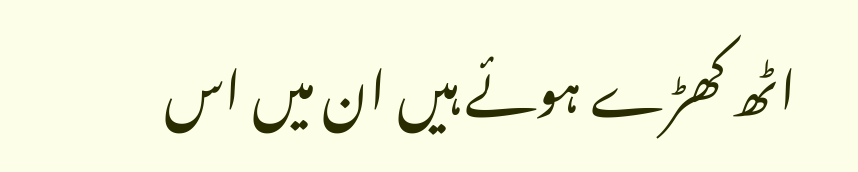اٹھ کھڑے ہوئے ہیں ان میں اس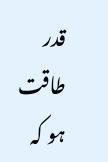قدر طاقت ہو کہ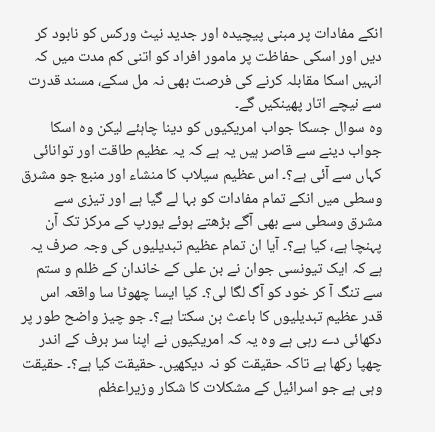انکے مفادات پر مبنی پیچیدہ اور جدید نیٹ ورکس کو نابود کر دیں اور اسکی حفاظت پر مامور افراد کو اتنی کم مدت میں کہ انہیں اسکا مقابلہ کرنے کی فرصت بھی نہ مل سکے، مسند قدرت سے نیچے اتار پھینکیں گے۔
وہ سوال جسکا جواب امریکیوں کو دینا چاہئے لیکن وہ اسکا جواب دینے سے قاصر ہیں یہ ہے کہ یہ عظیم طاقت اور توانائی کہاں سے آئی ہے؟۔ اس عظیم سیلاب کا منشاء اور منبع جو مشرق وسطی میں انکے تمام مفادات کو بہا لے گیا ہے اور تیزی سے مشرق وسطی سے بھی آگے بڑھتے ہوئے یورپ کے مرکز تک آن پہنچا ہے، کیا ہے؟۔ آیا ان تمام عظیم تبدیلیوں کی وجہ صرف یہ ہے کہ ایک تیونسی جوان نے بن علی کے خاندان کے ظلم و ستم سے تنگ آ کر خود کو آگ لگا لی؟۔ کیا ایسا چھوٹا سا واقعہ اس قدر عظیم تبدیلیوں کا باعث بن سکتا ہے؟۔ جو چیز واضح طور پر دکھائی دے رہی ہے وہ یہ کہ امریکیوں نے اپنا سر برف کے اندر چھپا رکھا ہے تاکہ حقیقت کو نہ دیکھیں۔ حقیقت کیا ہے؟۔ حقیقت وہی ہے جو اسرائیل کے مشکلات کا شکار وزیراعظم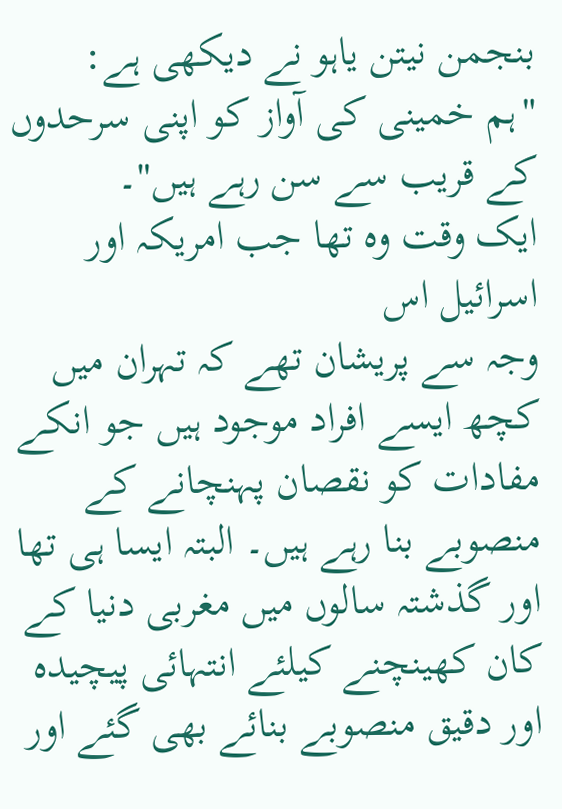بنجمن نیتن یاہو نے دیکھی ہے:
"ہم خمینی کی آواز کو اپنی سرحدوں کے قریب سے سن رہے ہیں"۔
ایک وقت وہ تھا جب امریکہ اور اسرائیل اس
وجہ سے پریشان تھے کہ تہران میں کچھ ایسے افراد موجود ہیں جو انکے مفادات کو نقصان پہنچانے کے منصوبے بنا رہے ہیں۔ البتہ ایسا ہی تھا اور گذشتہ سالوں میں مغربی دنیا کے کان کھینچنے کیلئے انتہائی پیچیدہ اور دقیق منصوبے بنائے بھی گئے اور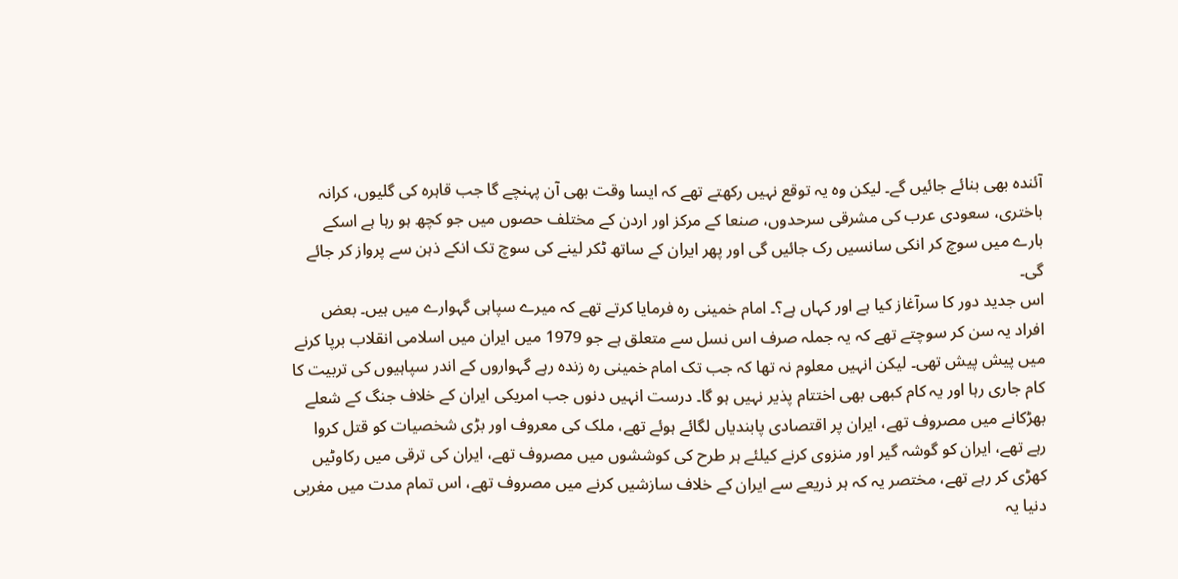آئندہ بھی بنائے جائیں گے۔ لیکن وہ یہ توقع نہیں رکھتے تھے کہ ایسا وقت بھی آن پہنچے گا جب قاہرہ کی گلیوں، کرانہ باختری، سعودی عرب کی مشرقی سرحدوں، صنعا کے مرکز اور اردن کے مختلف حصوں میں جو کچھ ہو رہا ہے اسکے بارے میں سوچ کر انکی سانسیں رک جائیں گی اور پھر ایران کے ساتھ ٹکر لینے کی سوچ تک انکے ذہن سے پرواز کر جائے گی۔
اس جدید دور کا سرآغاز کیا ہے اور کہاں ہے؟۔ امام خمینی رہ فرمایا کرتے تھے کہ میرے سپاہی گہوارے میں ہیں۔ بعض افراد یہ سن کر سوچتے تھے کہ یہ جملہ صرف اس نسل سے متعلق ہے جو 1979 میں ایران میں اسلامی انقلاب برپا کرنے میں پیش پیش تھی۔ لیکن انہیں معلوم نہ تھا کہ جب تک امام خمینی رہ زندہ رہے گہواروں کے اندر سپاہیوں کی تربیت کا کام جاری رہا اور یہ کام کبھی بھی اختتام پذیر نہیں ہو گا۔ درست انہیں دنوں جب امریکی ایران کے خلاف جنگ کے شعلے بھڑکانے میں مصروف تھے، ایران پر اقتصادی پابندیاں لگائے ہوئے تھے، ملک کی معروف اور بڑی شخصیات کو قتل کروا رہے تھے، ایران کو گوشہ گیر اور منزوی کرنے کیلئے ہر طرح کی کوششوں میں مصروف تھے، ایران کی ترقی میں رکاوٹیں کھڑی کر رہے تھے، مختصر یہ کہ ہر ذریعے سے ایران کے خلاف سازشیں کرنے میں مصروف تھے، اس تمام مدت میں مغربی دنیا یہ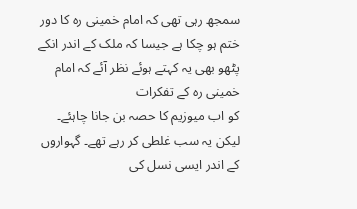سمجھ رہی تھی کہ امام خمینی رہ کا دور ختم ہو چکا ہے جیسا کہ ملک کے اندر انکے پٹھو بھی یہ کہتے ہوئے نظر آئے کہ امام خمینی رہ کے تفکرات
کو اب میوزیم کا حصہ بن جانا چاہئے۔ لیکن یہ سب غلطی کر رہے تھے۔ گہواروں کے اندر ایسی نسل کی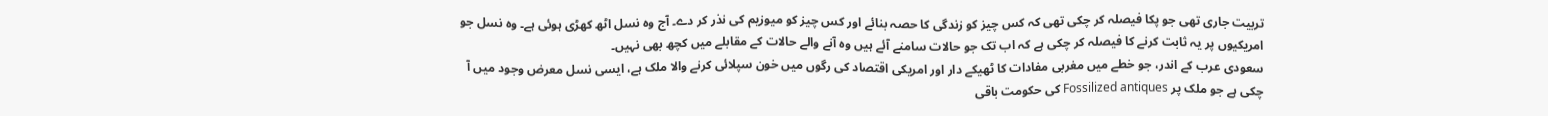تربیت جاری تھی جو پکا فیصلہ کر چکی تھی کہ کس چیز کو زندگی کا حصہ بنائے اور کس چیز کو میوزیم کی نذر کر دے۔ آج وہ نسل اٹھ کھڑی ہوئی ہے۔ وہ نسل جو امریکیوں پر یہ ثابت کرنے کا فیصلہ کر چکی ہے کہ اب تک جو حالات سامنے آئے ہیں وہ آنے والے حالات کے مقابلے میں کچھ بھی نہیں۔
سعودی عرب کے اندر، جو خطے میں مغربی مفادات کا ٹھیکے دار اور امریکی اقتصاد کی رگوں میں خون سپلائی کرنے والا ملک ہے، ایسی نسل معرض وجود میں آ چکی ہے جو ملک پر Fossilized antiques کی حکومت باقی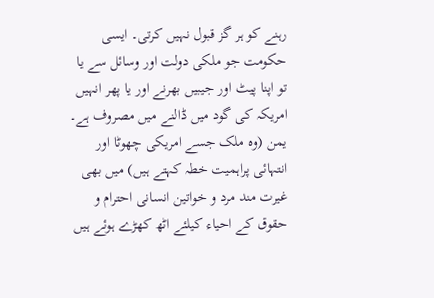رہنے کو ہر گز قبول نہیں کرتی۔ ایسی حکومت جو ملکی دولت اور وسائل سے یا تو اپنا پیٹ اور جیبیں بھرنے اور یا پھر انہیں امریکہ کی گود میں ڈالنے میں مصروف ہے۔ یمن (وہ ملک جسے امریکی چھوٹا اور انتہائی پراہمیت خطہ کہتے ہیں) میں بھی غیرت مند مرد و خواتین انسانی احترام و حقوق کے احیاء کیلئے اٹھ کھڑے ہوئے ہیں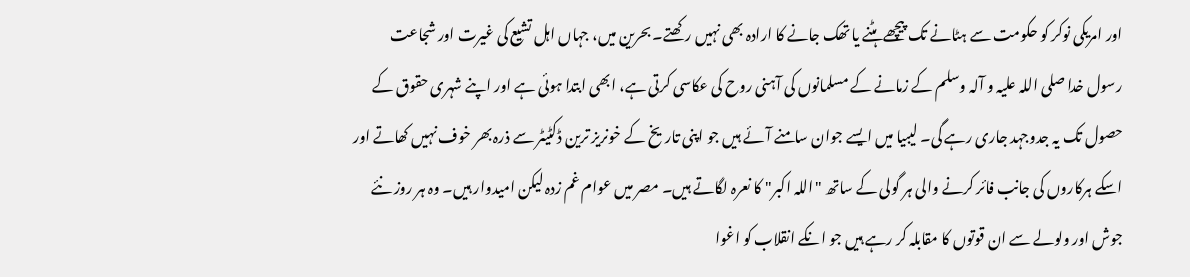اور امریکی نوکر کو حکومت سے ہٹانے تک پیچھے ہٹنے یا تھک جانے کا ارادہ بھی نہیں رکھتے۔ بحرین میں، جہاں اہل تشیع کی غیرت اور شجاعت رسول خدا صلی اللہ علیہ و آلہ وسلم کے زمانے کے مسلمانوں کی آہنی روح کی عکاسی کرتی ہے، ابھی ابتدا ہوئی ہے اور اپنے شہری حقوق کے حصول تک یہ جدوجہد جاری رہے گی۔ لیبیا میں ایسے جوان سامنے آئے ہیں جو اپنی تاریخ کے خونریز ترین ڈکٹیٹر سے ذرہ بھر خوف نہیں کھاتے اور اسکے ہرکاروں کی جانب فائر کرنے والی ہر گولی کے ساتھ "اللہ اکبر" کا نعرہ لگاتے ہیں۔ مصر میں عوام غم زدہ لیکن امیدوار ہیں۔ وہ ہر روز نئے جوش اور ولولے سے ان قوتوں کا مقابلہ کر رہے ہیں جو انکے انقلاب کو اغوا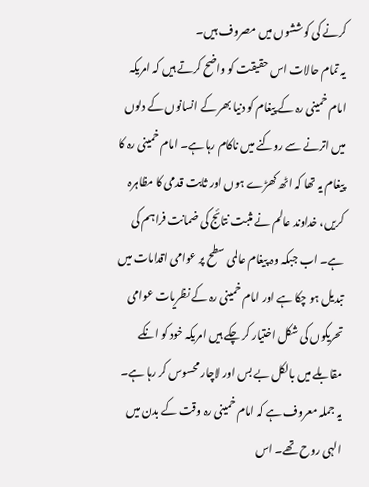کرنے کی کوششوں میں مصروف ہیں۔
یہ تمام حالات اس حقیقت کو واضح کرتے ہیں کہ امریکہ امام خمینی رہ کے پیغام کو دنیا بھر کے انسانوں کے دلوں میں اترنے سے روکنے میں ناکام رہا ہے۔ امام خمینی رہ کا پیغام یہ تھا کہ اٹھ کھڑے ہوں اور ثابت قدمی کا مظاہرہ کریں، خداوند عالم نے مثبت نتائج کی ضمانت فراہم کی ہے۔ اب جبکہ وہ پیغام عالمی سطح پر عوامی اقدامات میں تبدیل ہو چکا ہے اور امام خمینی رہ کے نظریات عوامی تحریکوں کی شکل اختیار کر چکے ہیں امریکہ خود کو انکے مقابلے میں بالکل بے بس اور لاچار محسوس کر رہا ہے۔
یہ جملہ معروف ہے کہ امام خمینی رہ وقت کے بدن میں الہی روح تھے۔ اس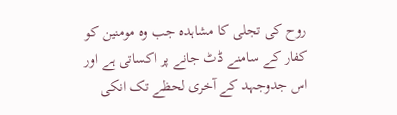روح کی تجلی کا مشاہدہ جب وہ مومنین کو کفار کے سامنے ڈٹ جانے پر اکساتی ہے اور اس جدوجہد کے آخری لحظے تک انکی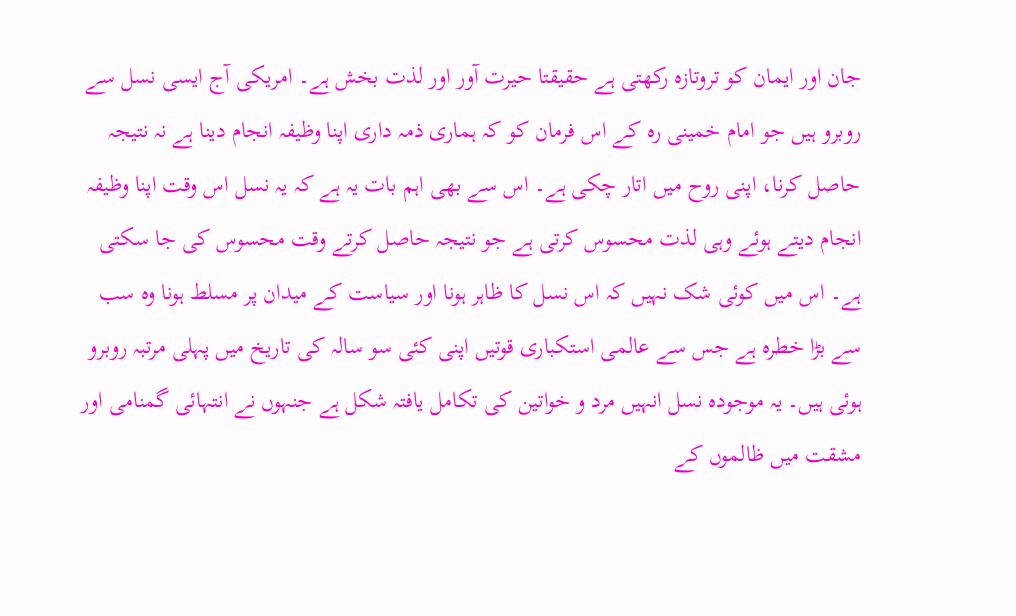جان اور ایمان کو تروتازہ رکھتی ہے حقیقتا حیرت آور اور لذت بخش ہے۔ امریکی آج ایسی نسل سے روبرو ہیں جو امام خمینی رہ کے اس فرمان کو کہ ہماری ذمہ داری اپنا وظیفہ انجام دینا ہے نہ نتیجہ حاصل کرنا، اپنی روح میں اتار چکی ہے۔ اس سے بھی اہم بات یہ ہے کہ یہ نسل اس وقت اپنا وظیفہ انجام دیتے ہوئے وہی لذت محسوس کرتی ہے جو نتیجہ حاصل کرتے وقت محسوس کی جا سکتی ہے۔ اس میں کوئی شک نہیں کہ اس نسل کا ظاہر ہونا اور سیاست کے میدان پر مسلط ہونا وہ سب سے بڑا خطرہ ہے جس سے عالمی استکباری قوتیں اپنی کئی سو سالہ کی تاریخ میں پہلی مرتبہ روبرو ہوئی ہیں۔ یہ موجودہ نسل انہیں مرد و خواتین کی تکامل یافتہ شکل ہے جنہوں نے انتہائی گمنامی اور مشقت میں ظالموں کے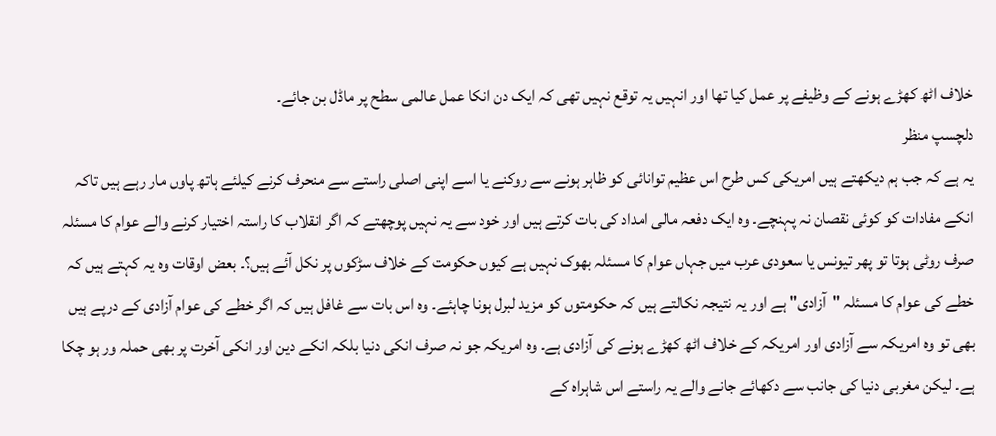خلاف اٹھ کھڑے ہونے کے وظیفے پر عمل کیا تھا اور انہیں یہ توقع نہیں تھی کہ ایک دن انکا عمل عالمی سطح پر ماڈل بن جائے۔
دلچسپ منظر
یہ ہے کہ جب ہم دیکھتے ہیں امریکی کس طرح اس عظیم توانائی کو ظاہر ہونے سے روکنے یا اسے اپنی اصلی راستے سے منحرف کرنے کیلئے ہاتھ پاوں مار رہے ہیں تاکہ انکے مفادات کو کوئی نقصان نہ پہنچے۔ وہ ایک دفعہ مالی امداد کی بات کرتے ہیں اور خود سے یہ نہیں پوچھتے کہ اگر انقلاب کا راستہ اختیار کرنے والے عوام کا مسئلہ صرف روٹی ہوتا تو پھر تیونس یا سعودی عرب میں جہاں عوام کا مسئلہ بھوک نہیں ہے کیوں حکومت کے خلاف سڑکوں پر نکل آئے ہیں؟۔ بعض اوقات وہ یہ کہتے ہیں کہ خطے کی عوام کا مسئلہ "آزادی" ہے اور یہ نتیجہ نکالتے ہیں کہ حکومتوں کو مزید لبرل ہونا چاہئے۔ وہ اس بات سے غافل ہیں کہ اگر خطے کی عوام آزادی کے درپے ہیں بھی تو وہ امریکہ سے آزادی اور امریکہ کے خلاف اٹھ کھڑے ہونے کی آزادی ہے۔ وہ امریکہ جو نہ صرف انکی دنیا بلکہ انکے دین اور انکی آخرت پر بھی حملہ ور ہو چکا ہے۔ لیکن مغربی دنیا کی جانب سے دکھائے جانے والے یہ راستے اس شاہراہ کے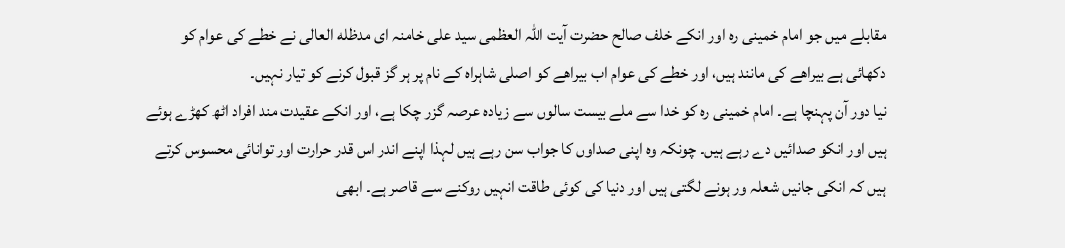مقابلے میں جو امام خمینی رہ اور انکے خلف صالح حضرت آیت اللہ العظمی سید علی خامنہ ای مدظله العالی نے خطے کی عوام کو دکھائی ہے بیراھے کی مانند ہیں، اور خطے کی عوام اب بیراھے کو اصلی شاہراہ کے نام پر ہر گز قبول کرنے کو تیار نہیں۔
نیا دور آن پہنچا ہے۔ امام خمینی رہ کو خدا سے ملے بیست سالوں سے زیادہ عرصہ گزر چکا ہے، اور انکے عقیدت مند افراد اٹھ کھڑے ہوئے ہیں اور انکو صدائیں دے رہے ہیں۔ چونکہ وہ اپنی صداوں کا جواب سن رہے ہیں لہذا اپنے اندر اس قدر حرارت اور توانائی محسوس کرتے ہیں کہ انکی جانیں شعلہ ور ہونے لگتی ہیں اور دنیا کی کوئی طاقت انہیں روکنے سے قاصر ہے۔ ابھی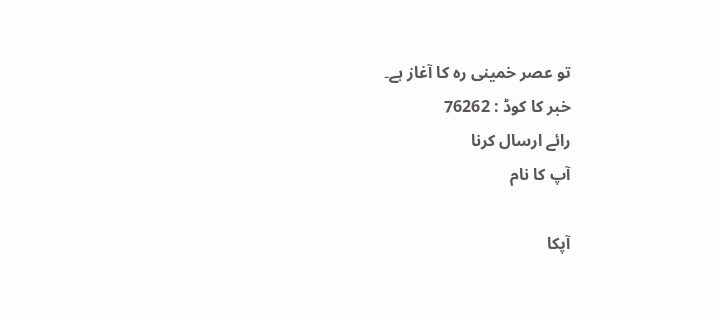تو عصر خمینی رہ کا آغاز ہے۔
خبر کا کوڈ : 76262
رائے ارسال کرنا
آپ کا نام

آپکا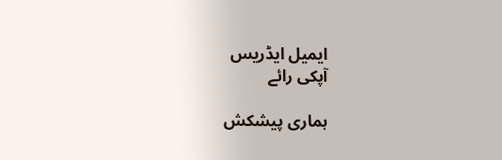ایمیل ایڈریس
آپکی رائے

ہماری پیشکش